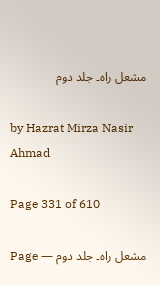مشعل راہ۔ جلد دوم

by Hazrat Mirza Nasir Ahmad

Page 331 of 610

مشعل راہ۔ جلد دوم — Page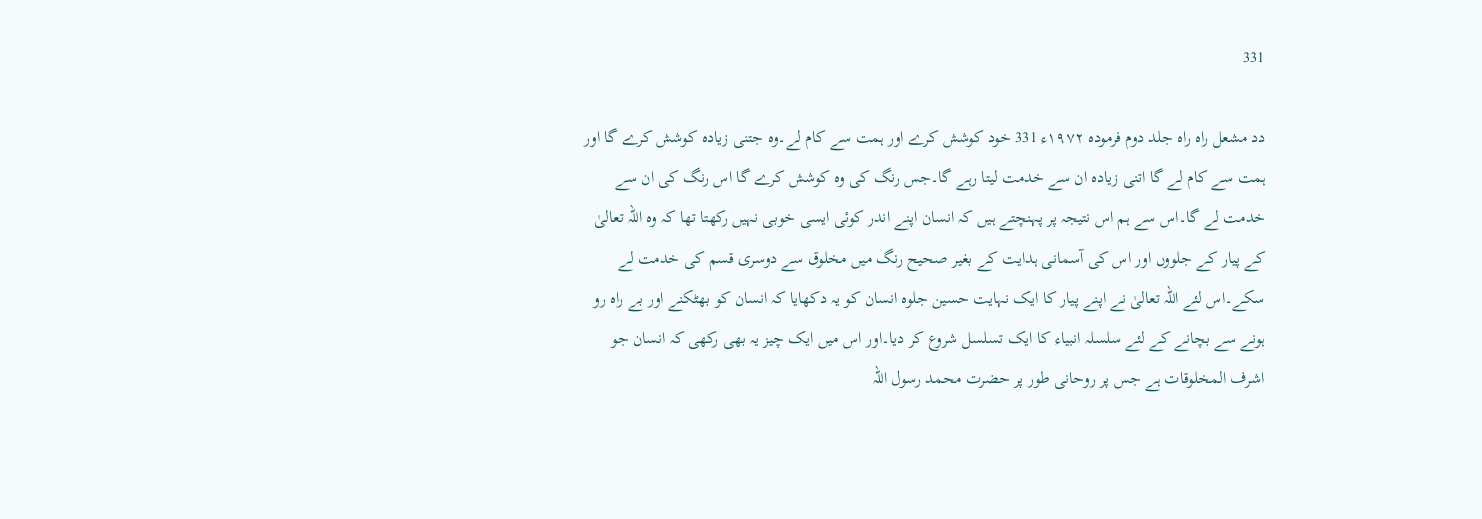331

دد مشعل راه راه جلد دوم فرموده ۱۹۷۲ء 331 خود کوشش کرے اور ہمت سے کام لے۔وہ جتنی زیادہ کوشش کرے گا اور ہمت سے کام لے گا اتنی زیادہ ان سے خدمت لیتا رہے گا۔جس رنگ کی وہ کوشش کرے گا اس رنگ کی ان سے خدمت لے گا۔اس سے ہم اس نتیجہ پر پہنچتے ہیں کہ انسان اپنے اندر کوئی ایسی خوبی نہیں رکھتا تھا کہ وہ اللہ تعالیٰ کے پیار کے جلووں اور اس کی آسمانی ہدایت کے بغیر صحیح رنگ میں مخلوق سے دوسری قسم کی خدمت لے سکے۔اس لئے اللہ تعالیٰ نے اپنے پیار کا ایک نہایت حسین جلوہ انسان کو یہ دکھایا کہ انسان کو بھٹکنے اور بے راہ رو ہونے سے بچانے کے لئے سلسلہ انبیاء کا ایک تسلسل شروع کر دیا۔اور اس میں ایک چیز یہ بھی رکھی کہ انسان جو اشرف المخلوقات ہے جس پر روحانی طور پر حضرت محمد رسول اللہ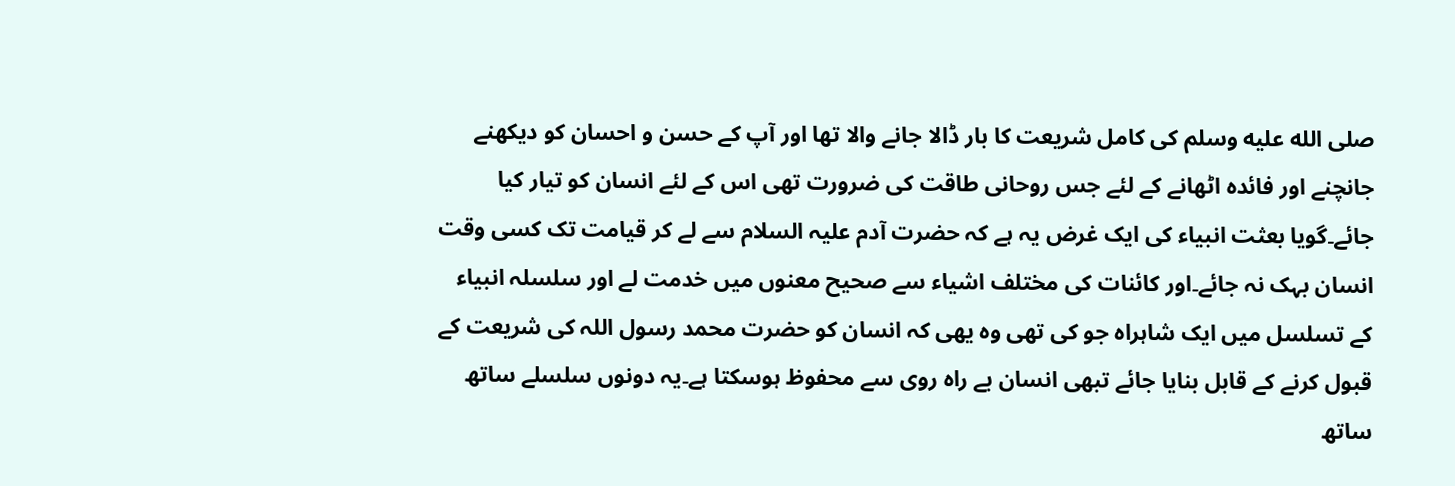صلى الله عليه وسلم کی کامل شریعت کا بار ڈالا جانے والا تھا اور آپ کے حسن و احسان کو دیکھنے جانچنے اور فائدہ اٹھانے کے لئے جس روحانی طاقت کی ضرورت تھی اس کے لئے انسان کو تیار کیا جائے۔گویا بعثت انبیاء کی ایک غرض یہ ہے کہ حضرت آدم علیہ السلام سے لے کر قیامت تک کسی وقت انسان بہک نہ جائے۔اور کائنات کی مختلف اشیاء سے صحیح معنوں میں خدمت لے اور سلسلہ انبیاء کے تسلسل میں ایک شاہراہ جو کی تھی وہ یھی کہ انسان کو حضرت محمد رسول اللہ کی شریعت کے قبول کرنے کے قابل بنایا جائے تبھی انسان بے راہ روی سے محفوظ ہوسکتا ہے۔یہ دونوں سلسلے ساتھ ساتھ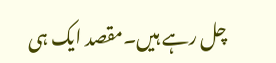چل رہے ہیں۔مقصد ایک ہی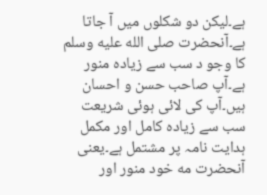ہے۔لیکن دو شکلوں میں آ جاتا ہے۔آنحضرت صلى الله عليه وسلم کا وجو د سب سے زیادہ منور ہے۔آپ صاحب حسن و احسان ہیں۔آپ کی لائی ہوئی شریعت سب سے زیادہ کامل اور مکمل ہدایت نامہ پر مشتمل ہے۔یعنی آنحضرت مه خود منور اور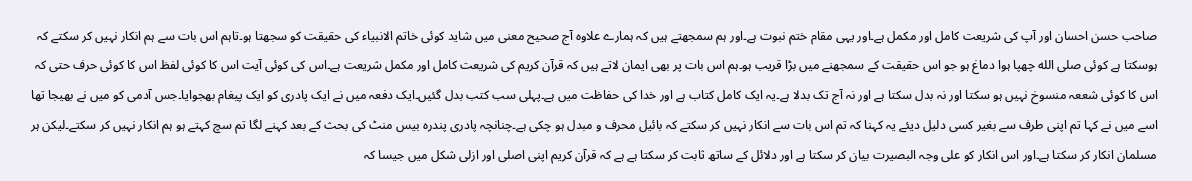صاحب حسن احسان اور آپ کی شریعت کامل اور مکمل ہے۔اور یہی مقام ختم نبوت ہے۔اور ہم سمجھتے ہیں کہ ہمارے علاوہ آج صحیح معنی میں شاید کوئی خاتم الانبیاء کی حقیقت کو سجھتا ہو۔تاہم اس بات سے ہم انکار نہیں کر سکتے کہ ہوسکتا ہے کوئی صلى الله چھپا ہوا دماغ ہو جو اس حقیقت کے سمجھنے میں بڑا قریب ہو۔ہم اس بات پر بھی ایمان لاتے ہیں کہ قرآن کریم کی شریعت کامل اور مکمل شریعت ہے۔اس کی کوئی آیت اس کا کوئی لفظ اس کا کوئی حرف حتی کہ اس کا کوئی شععہ منسوخ نہیں ہو سکتا اور نہ بدل سکتا ہے اور نہ آج تک بدلا ہے۔یہ ایک کامل کتاب ہے اور خدا کی حفاظت میں ہے۔پہلی سب کتب بدل گئیں۔ایک دفعہ میں نے ایک پادری کو ایک پیغام بھجوایا۔جس آدمی کو میں نے بھیجا تھا اسے میں نے کہا تم اپنی طرف سے بغیر کسی دلیل دیئے یہ کہنا کہ تم اس بات سے انکار نہیں کر سکتے کہ بائیل محرف و مبدل ہو چکی ہے۔چنانچہ پادری پندرہ بیس منٹ کی بحث کے بعد کہنے لگا تم سچ کہتے ہو ہم انکار نہیں کر سکتے۔لیکن ہر مسلمان انکار کر سکتا ہے۔اور اس انکار کو علی وجہ البصیرت بیان کر سکتا ہے اور دلائل کے ساتھ ثابت کر سکتا ہے ہے کہ قرآن کریم اپنی اصلی اور ازلی شکل میں جیسا کہ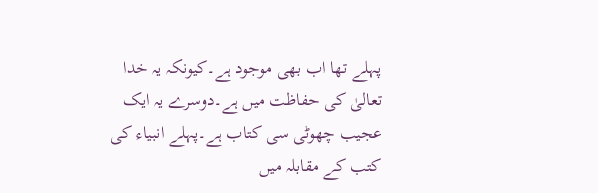پہلے تھا اب بھی موجود ہے۔کیونکہ یہ خدا تعالیٰ کی حفاظت میں ہے۔دوسرے یہ ایک عجیب چھوٹی سی کتاب ہے۔پہلے انبیاء کی کتب کے مقابلہ میں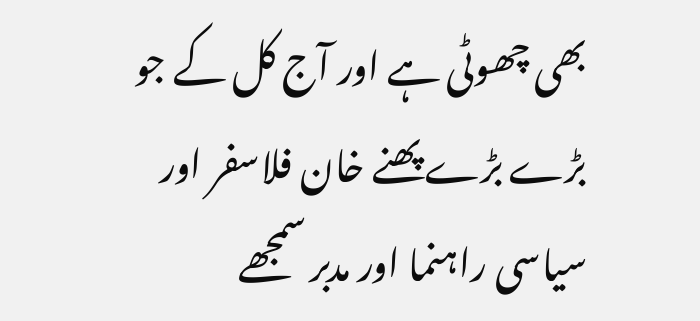بھی چھوٹی ہے اور آج کل کے جو بڑے بڑے پھنے خان فلاسفر اور سیاسی راہنما اور مدبر سمجھے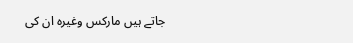جاتے ہیں مارکس وغیرہ ان کی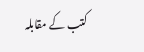کتب کے مقابلہ